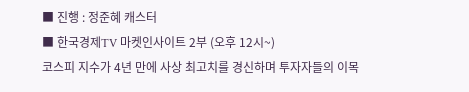■ 진행 : 정준혜 캐스터
■ 한국경제TV 마켓인사이트 2부 (오후 12시~)
코스피 지수가 4년 만에 사상 최고치를 경신하며 투자자들의 이목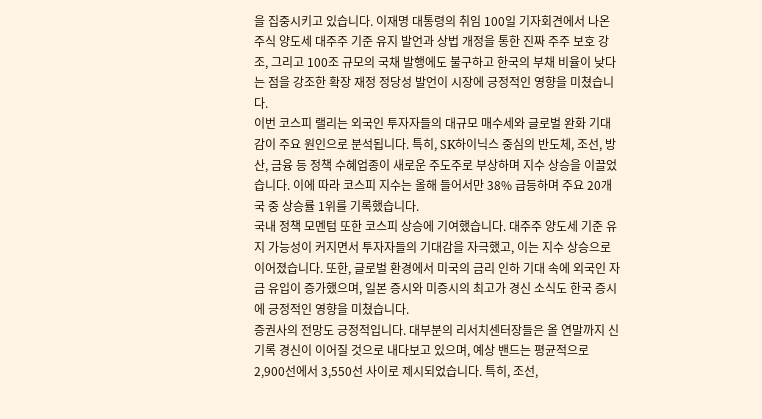을 집중시키고 있습니다. 이재명 대통령의 취임 100일 기자회견에서 나온 주식 양도세 대주주 기준 유지 발언과 상법 개정을 통한 진짜 주주 보호 강조, 그리고 100조 규모의 국채 발행에도 불구하고 한국의 부채 비율이 낮다는 점을 강조한 확장 재정 정당성 발언이 시장에 긍정적인 영향을 미쳤습니다.
이번 코스피 랠리는 외국인 투자자들의 대규모 매수세와 글로벌 완화 기대감이 주요 원인으로 분석됩니다. 특히, SK하이닉스 중심의 반도체, 조선, 방산, 금융 등 정책 수혜업종이 새로운 주도주로 부상하며 지수 상승을 이끌었습니다. 이에 따라 코스피 지수는 올해 들어서만 38% 급등하며 주요 20개국 중 상승률 1위를 기록했습니다.
국내 정책 모멘텀 또한 코스피 상승에 기여했습니다. 대주주 양도세 기준 유지 가능성이 커지면서 투자자들의 기대감을 자극했고, 이는 지수 상승으로 이어졌습니다. 또한, 글로벌 환경에서 미국의 금리 인하 기대 속에 외국인 자금 유입이 증가했으며, 일본 증시와 미증시의 최고가 경신 소식도 한국 증시에 긍정적인 영향을 미쳤습니다.
증권사의 전망도 긍정적입니다. 대부분의 리서치센터장들은 올 연말까지 신기록 경신이 이어질 것으로 내다보고 있으며, 예상 밴드는 평균적으로 2,900선에서 3,550선 사이로 제시되었습니다. 특히, 조선,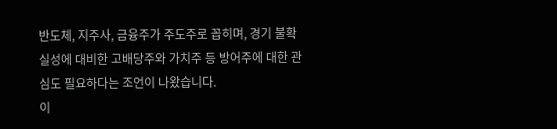반도체, 지주사, 금융주가 주도주로 꼽히며, 경기 불확실성에 대비한 고배당주와 가치주 등 방어주에 대한 관심도 필요하다는 조언이 나왔습니다.
이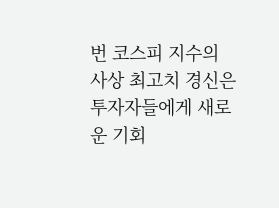번 코스피 지수의 사상 최고치 경신은 투자자들에게 새로운 기회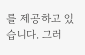를 제공하고 있습니다. 그러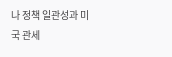나 정책 일관성과 미국 관세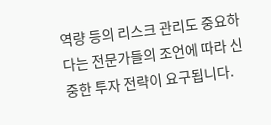역량 등의 리스크 관리도 중요하다는 전문가들의 조언에 따라 신중한 투자 전략이 요구됩니다.